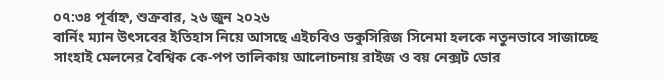০৭:৩৪ পূর্বাহ্ন, শুক্রবার, ২৬ জুন ২০২৬
বার্নিং ম্যান উৎসবের ইতিহাস নিয়ে আসছে এইচবিও ডকুসিরিজ সিনেমা হলকে নতুনভাবে সাজাচ্ছে সাংহাই মেলনের বৈশ্বিক কে-পপ তালিকায় আলোচনায় রাইজ ও বয় নেক্সট ডোর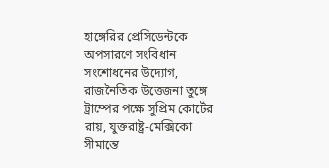হাঙ্গেরির প্রেসিডেন্টকে অপসারণে সংবিধান সংশোধনের উদ্যোগ, রাজনৈতিক উত্তেজনা তুঙ্গে ট্রাম্পের পক্ষে সুপ্রিম কোর্টের রায়, যুক্তরাষ্ট্র-মেক্সিকো সীমান্তে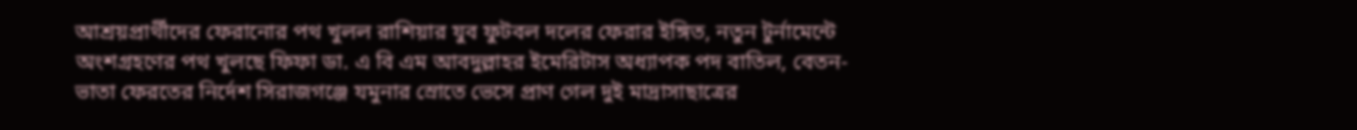আশ্রয়প্রার্থীদের ফেরানোর পথ খুলল রাশিয়ার যুব ফুটবল দলের ফেরার ইঙ্গিত, নতুন টুর্নামেন্টে অংশগ্রহণের পথ খুলছে ফিফা ডা. এ বি এম আবদুল্লাহর ইমেরিটাস অধ্যাপক পদ বাতিল, বেতন-ভাতা ফেরতের নির্দেশ সিরাজগঞ্জে যমুনার স্রোতে ভেসে প্রাণ গেল দুই মাদ্রাসাছাত্রের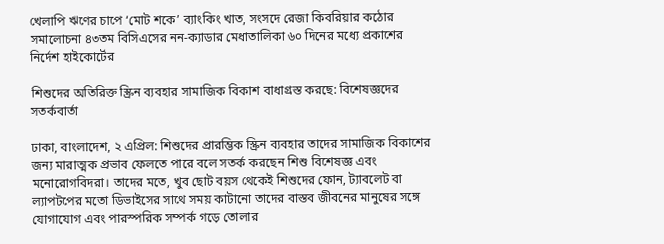খেলাপি ঋণের চাপে ‘মোট শকে’ ব্যাংকিং খাত, সংসদে রেজা কিবরিয়ার কঠোর সমালোচনা ৪৩তম বিসিএসের নন-ক্যাডার মেধাতালিকা ৬০ দিনের মধ্যে প্রকাশের নির্দেশ হাইকোর্টের

শিশুদের অতিরিক্ত স্ক্রিন ব্যবহার সামাজিক বিকাশ বাধাগ্রস্ত করছে: বিশেষজ্ঞদের সতর্কবার্তা

ঢাকা, বাংলাদেশ, ২ এপ্রিল: শিশুদের প্রারম্ভিক স্ক্রিন ব্যবহার তাদের সামাজিক বিকাশের জন্য মারাত্মক প্রভাব ফেলতে পারে বলে সতর্ক করছেন শিশু বিশেষজ্ঞ এবং মনোরোগবিদরা। তাদের মতে, খুব ছোট বয়স থেকেই শিশুদের ফোন, ট্যাবলেট বা ল্যাপটপের মতো ডিভাইসের সাথে সময় কাটানো তাদের বাস্তব জীবনের মানুষের সঙ্গে যোগাযোগ এবং পারস্পরিক সম্পর্ক গড়ে তোলার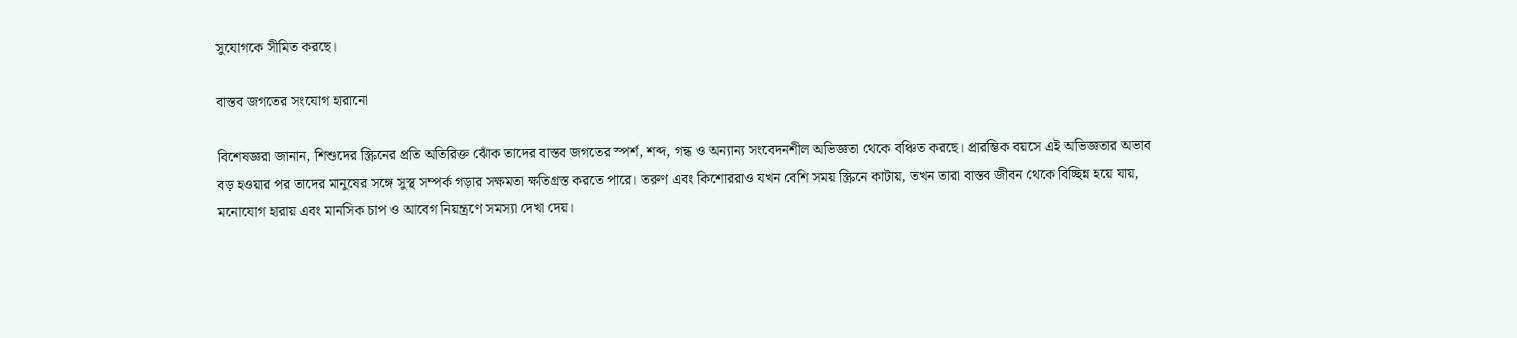সুযোগকে সীমিত করছে।

বাস্তব জগতের সংযোগ হারানো

বিশেষজ্ঞরা জানান, শিশুদের স্ক্রিনের প্রতি অতিরিক্ত ঝোঁক তাদের বাস্তব জগতের স্পর্শ, শব্দ, গন্ধ ও অন্যান্য সংবেদনশীল অভিজ্ঞতা থেকে বঞ্চিত করছে। প্রারম্ভিক বয়সে এই অভিজ্ঞতার অভাব বড় হওয়ার পর তাদের মানুষের সঙ্গে সুস্থ সম্পর্ক গড়ার সক্ষমতা ক্ষতিগ্রস্ত করতে পারে। তরুণ এবং কিশোররাও যখন বেশি সময় স্ক্রিনে কাটায়, তখন তারা বাস্তব জীবন থেকে বিচ্ছিন্ন হয়ে যায়, মনোযোগ হারায় এবং মানসিক চাপ ও আবেগ নিয়ন্ত্রণে সমস্যা দেখা দেয়।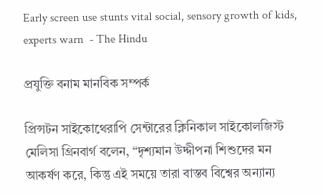Early screen use stunts vital social, sensory growth of kids, experts warn  - The Hindu

প্রযুক্তি বনাম মানবিক সম্পর্ক

প্রিন্সটন সাইকোথেরাপি সেন্টারের ক্লিনিকাল সাইকোলজিস্ট মেলিসা গ্রিনবার্গ বলেন, “দৃশ্যমান উদ্দীপনা শিশুদের মন আকর্ষণ করে, কিন্তু এই সময়ে তারা বাস্তব বিশ্বের অন্যান্য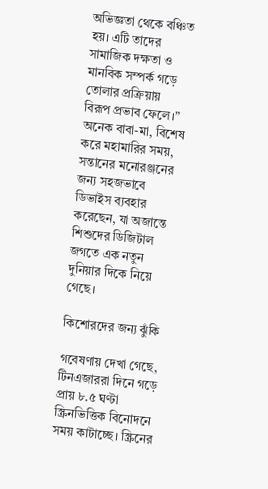অভিজ্ঞতা থেকে বঞ্চিত হয়। এটি তাদের সামাজিক দক্ষতা ও মানবিক সম্পর্ক গড়ে তোলার প্রক্রিয়ায় বিরূপ প্রভাব ফেলে।” অনেক বাবা-মা, বিশেষ করে মহামারির সময়, সন্তানের মনোরঞ্জনের জন্য সহজভাবে ডিভাইস ব্যবহার করেছেন, যা অজান্তে শিশুদের ডিজিটাল জগতে এক নতুন দুনিয়ার দিকে নিয়ে গেছে।

কিশোরদের জন্য ঝুঁকি

গবেষণায় দেখা গেছে, টিনএজাররা দিনে গড়ে প্রায় ৮.৫ ঘণ্টা স্ক্রিনভিত্তিক বিনোদনে সময় কাটাচ্ছে। স্ক্রিনের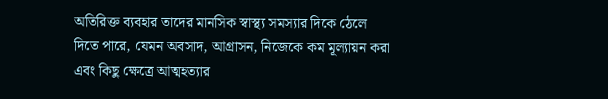অতিরিক্ত ব্যবহার তাদের মানসিক স্বাস্থ্য সমস্যার দিকে ঠেলে দিতে পারে, যেমন অবসাদ, আগ্রাসন, নিজেকে কম মূল্যায়ন করা এবং কিছু ক্ষেত্রে আত্মহত্যার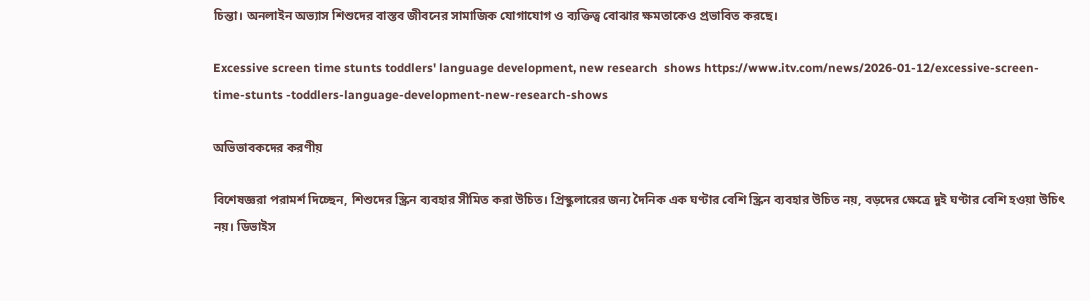চিন্তা। অনলাইন অভ্যাস শিশুদের বাস্তব জীবনের সামাজিক যোগাযোগ ও ব্যক্তিত্ব বোঝার ক্ষমতাকেও প্রভাবিত করছে।

Excessive screen time stunts toddlers' language development, new research  shows https://www.itv.com/news/2026-01-12/excessive-screen-time-stunts -toddlers-language-development-new-research-shows

অভিভাবকদের করণীয়

বিশেষজ্ঞরা পরামর্শ দিচ্ছেন, শিশুদের স্ক্রিন ব্যবহার সীমিত করা উচিত। প্রিস্কুলারের জন্য দৈনিক এক ঘণ্টার বেশি স্ক্রিন ব্যবহার উচিত নয়, বড়দের ক্ষেত্রে দুই ঘণ্টার বেশি হওয়া উচিৎ নয়। ডিভাইস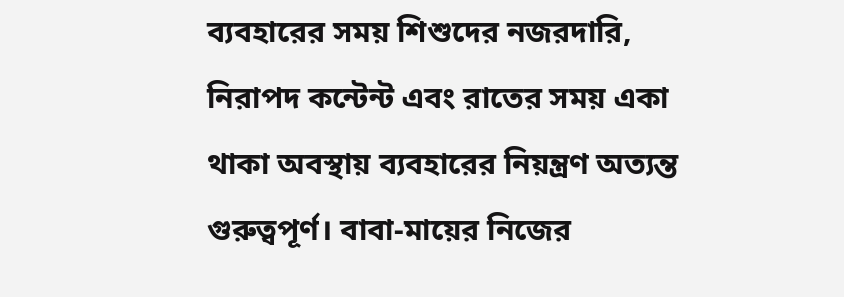ব্যবহারের সময় শিশুদের নজরদারি, নিরাপদ কন্টেন্ট এবং রাতের সময় একা থাকা অবস্থায় ব্যবহারের নিয়ন্ত্রণ অত্যন্ত গুরুত্বপূর্ণ। বাবা-মায়ের নিজের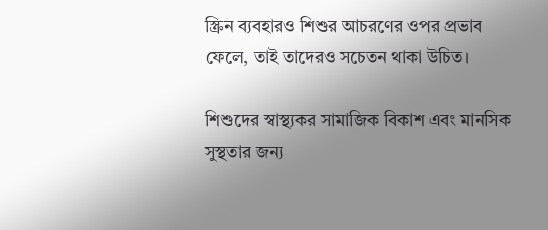স্ক্রিন ব্যবহারও শিশুর আচরণের ওপর প্রভাব ফেলে, তাই তাদেরও সচেতন থাকা উচিত।

শিশুদের স্বাস্থ্যকর সামাজিক বিকাশ এবং মানসিক সুস্থতার জন্য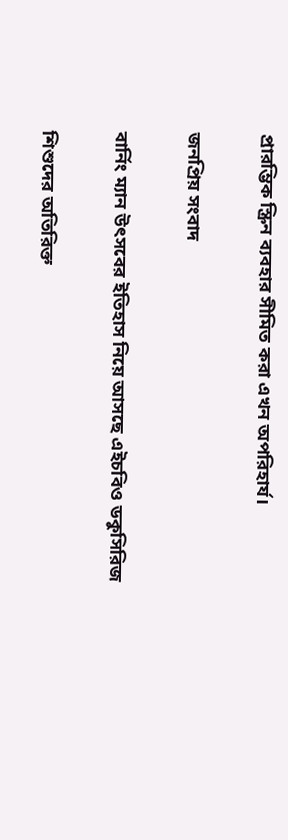প্রারম্ভিক স্ক্রিন ব্যবহার সীমিত করা এখন অপরিহার্য।

জনপ্রিয় সংবাদ

বার্নিং ম্যান উৎসবের ইতিহাস নিয়ে আসছে এইচবিও ডকুসিরিজ

শিশুদের অতিরিক্ত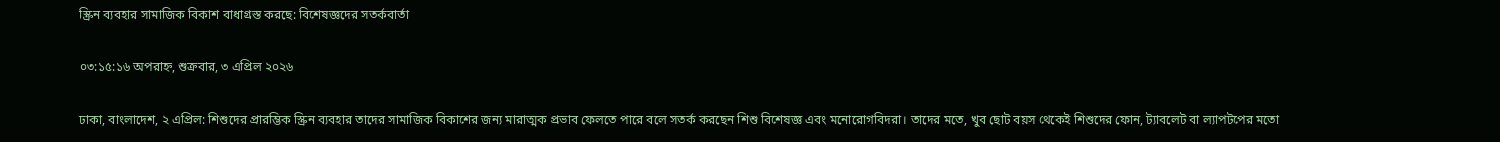স্ক্রিন ব্যবহার সামাজিক বিকাশ বাধাগ্রস্ত করছে: বিশেষজ্ঞদের সতর্কবার্তা

০৩:১৫:১৬ অপরাহ্ন, শুক্রবার, ৩ এপ্রিল ২০২৬

ঢাকা, বাংলাদেশ, ২ এপ্রিল: শিশুদের প্রারম্ভিক স্ক্রিন ব্যবহার তাদের সামাজিক বিকাশের জন্য মারাত্মক প্রভাব ফেলতে পারে বলে সতর্ক করছেন শিশু বিশেষজ্ঞ এবং মনোরোগবিদরা। তাদের মতে, খুব ছোট বয়স থেকেই শিশুদের ফোন, ট্যাবলেট বা ল্যাপটপের মতো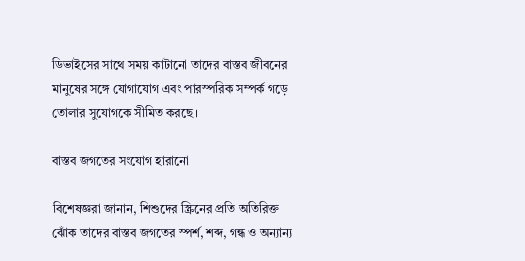ডিভাইসের সাথে সময় কাটানো তাদের বাস্তব জীবনের মানুষের সঙ্গে যোগাযোগ এবং পারস্পরিক সম্পর্ক গড়ে তোলার সুযোগকে সীমিত করছে।

বাস্তব জগতের সংযোগ হারানো

বিশেষজ্ঞরা জানান, শিশুদের স্ক্রিনের প্রতি অতিরিক্ত ঝোঁক তাদের বাস্তব জগতের স্পর্শ, শব্দ, গন্ধ ও অন্যান্য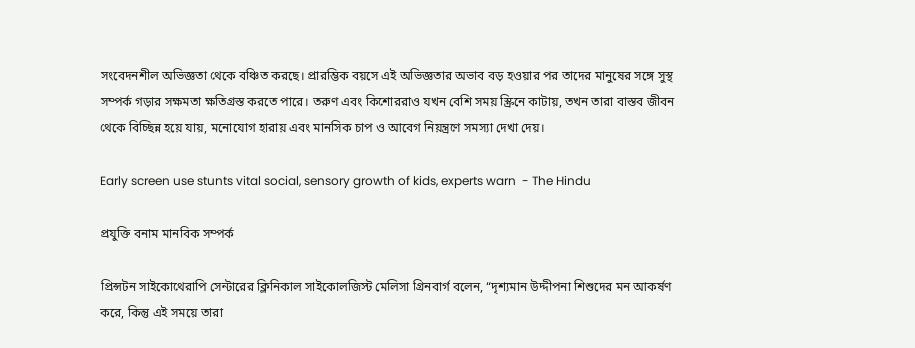সংবেদনশীল অভিজ্ঞতা থেকে বঞ্চিত করছে। প্রারম্ভিক বয়সে এই অভিজ্ঞতার অভাব বড় হওয়ার পর তাদের মানুষের সঙ্গে সুস্থ সম্পর্ক গড়ার সক্ষমতা ক্ষতিগ্রস্ত করতে পারে। তরুণ এবং কিশোররাও যখন বেশি সময় স্ক্রিনে কাটায়, তখন তারা বাস্তব জীবন থেকে বিচ্ছিন্ন হয়ে যায়, মনোযোগ হারায় এবং মানসিক চাপ ও আবেগ নিয়ন্ত্রণে সমস্যা দেখা দেয়।

Early screen use stunts vital social, sensory growth of kids, experts warn  - The Hindu

প্রযুক্তি বনাম মানবিক সম্পর্ক

প্রিন্সটন সাইকোথেরাপি সেন্টারের ক্লিনিকাল সাইকোলজিস্ট মেলিসা গ্রিনবার্গ বলেন, “দৃশ্যমান উদ্দীপনা শিশুদের মন আকর্ষণ করে, কিন্তু এই সময়ে তারা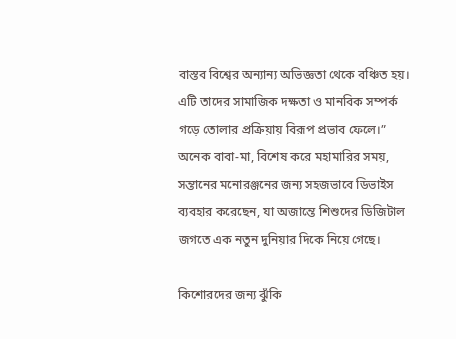বাস্তব বিশ্বের অন্যান্য অভিজ্ঞতা থেকে বঞ্চিত হয়। এটি তাদের সামাজিক দক্ষতা ও মানবিক সম্পর্ক গড়ে তোলার প্রক্রিয়ায় বিরূপ প্রভাব ফেলে।” অনেক বাবা-মা, বিশেষ করে মহামারির সময়, সন্তানের মনোরঞ্জনের জন্য সহজভাবে ডিভাইস ব্যবহার করেছেন, যা অজান্তে শিশুদের ডিজিটাল জগতে এক নতুন দুনিয়ার দিকে নিয়ে গেছে।

কিশোরদের জন্য ঝুঁকি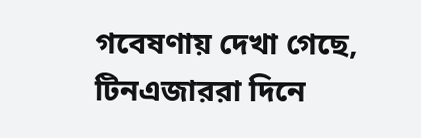গবেষণায় দেখা গেছে, টিনএজাররা দিনে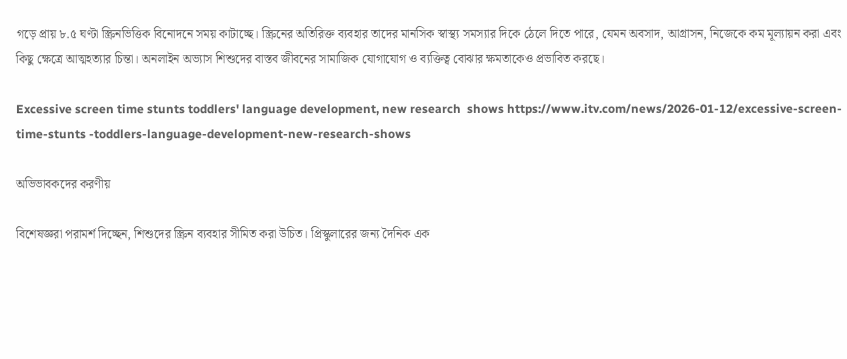গড়ে প্রায় ৮.৫ ঘণ্টা স্ক্রিনভিত্তিক বিনোদনে সময় কাটাচ্ছে। স্ক্রিনের অতিরিক্ত ব্যবহার তাদের মানসিক স্বাস্থ্য সমস্যার দিকে ঠেলে দিতে পারে, যেমন অবসাদ, আগ্রাসন, নিজেকে কম মূল্যায়ন করা এবং কিছু ক্ষেত্রে আত্মহত্যার চিন্তা। অনলাইন অভ্যাস শিশুদের বাস্তব জীবনের সামাজিক যোগাযোগ ও ব্যক্তিত্ব বোঝার ক্ষমতাকেও প্রভাবিত করছে।

Excessive screen time stunts toddlers' language development, new research  shows https://www.itv.com/news/2026-01-12/excessive-screen-time-stunts -toddlers-language-development-new-research-shows

অভিভাবকদের করণীয়

বিশেষজ্ঞরা পরামর্শ দিচ্ছেন, শিশুদের স্ক্রিন ব্যবহার সীমিত করা উচিত। প্রিস্কুলারের জন্য দৈনিক এক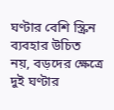ঘণ্টার বেশি স্ক্রিন ব্যবহার উচিত নয়, বড়দের ক্ষেত্রে দুই ঘণ্টার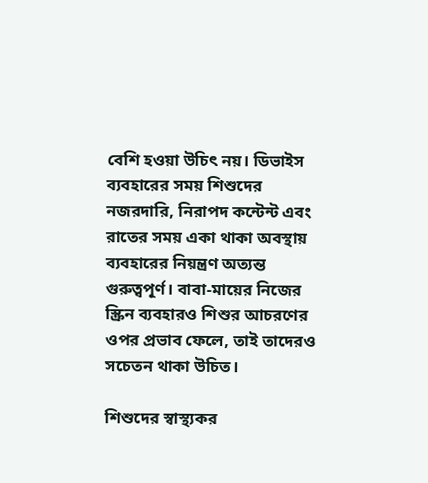বেশি হওয়া উচিৎ নয়। ডিভাইস ব্যবহারের সময় শিশুদের নজরদারি, নিরাপদ কন্টেন্ট এবং রাতের সময় একা থাকা অবস্থায় ব্যবহারের নিয়ন্ত্রণ অত্যন্ত গুরুত্বপূর্ণ। বাবা-মায়ের নিজের স্ক্রিন ব্যবহারও শিশুর আচরণের ওপর প্রভাব ফেলে, তাই তাদেরও সচেতন থাকা উচিত।

শিশুদের স্বাস্থ্যকর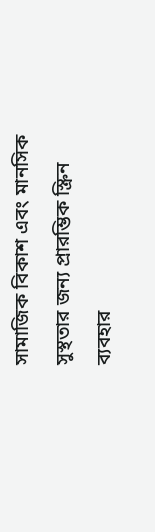সামাজিক বিকাশ এবং মানসিক সুস্থতার জন্য প্রারম্ভিক স্ক্রিন ব্যবহার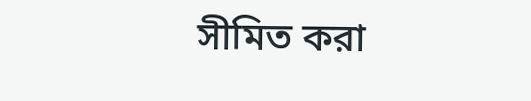সীমিত করা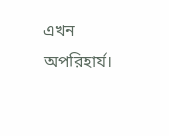এখন অপরিহার্য।